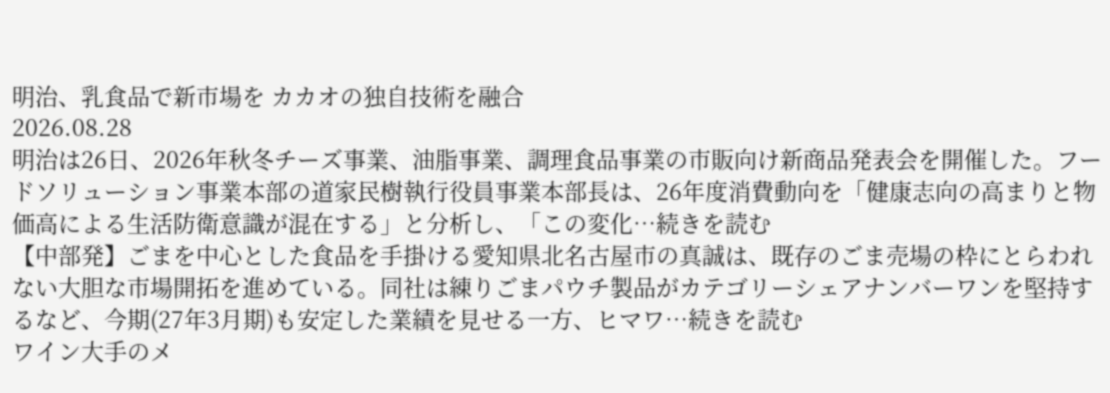明治、乳食品で新市場を カカオの独自技術を融合
2026.08.28
明治は26日、2026年秋冬チーズ事業、油脂事業、調理食品事業の市販向け新商品発表会を開催した。フードソリューション事業本部の道家民樹執行役員事業本部長は、26年度消費動向を「健康志向の高まりと物価高による生活防衛意識が混在する」と分析し、「この変化…続きを読む
【中部発】ごまを中心とした食品を手掛ける愛知県北名古屋市の真誠は、既存のごま売場の枠にとらわれない大胆な市場開拓を進めている。同社は練りごまパウチ製品がカテゴリーシェアナンバーワンを堅持するなど、今期(27年3月期)も安定した業績を見せる一方、ヒマワ…続きを読む
ワイン大手のメ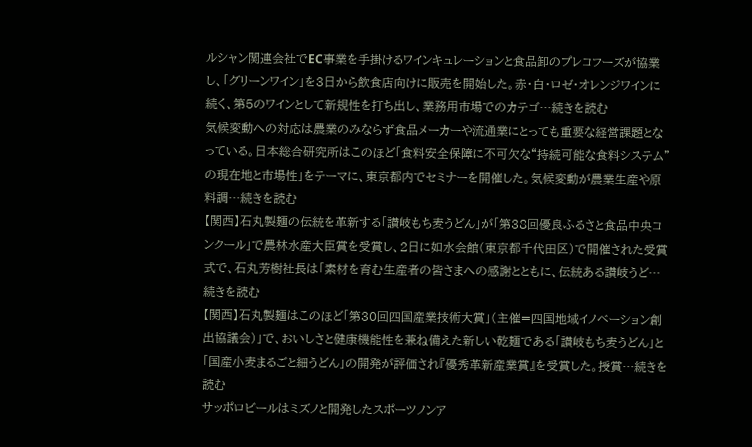ルシャン関連会社でEC事業を手掛けるワインキュレーションと食品卸のプレコフーズが協業し、「グリーンワイン」を3日から飲食店向けに販売を開始した。赤・白・ロゼ・オレンジワインに続く、第5のワインとして新規性を打ち出し、業務用市場でのカテゴ…続きを読む
気候変動への対応は農業のみならず食品メーカーや流通業にとっても重要な経営課題となっている。日本総合研究所はこのほど「食料安全保障に不可欠な“持続可能な食料システム”の現在地と市場性」をテーマに、東京都内でセミナーを開催した。気候変動が農業生産や原料調…続きを読む
【関西】石丸製麺の伝統を革新する「讃岐もち麦うどん」が「第38回優良ふるさと食品中央コンクール」で農林水産大臣賞を受賞し、2日に如水会館(東京都千代田区)で開催された受賞式で、石丸芳樹社長は「素材を育む生産者の皆さまへの感謝とともに、伝統ある讃岐うど…続きを読む
【関西】石丸製麺はこのほど「第30回四国産業技術大賞」(主催=四国地域イノベーション創出協議会)」で、おいしさと健康機能性を兼ね備えた新しい乾麺である「讃岐もち麦うどん」と「国産小麦まるごと細うどん」の開発が評価され『優秀革新産業賞』を受賞した。授賞…続きを読む
サッポロビールはミズノと開発したスポーツノンア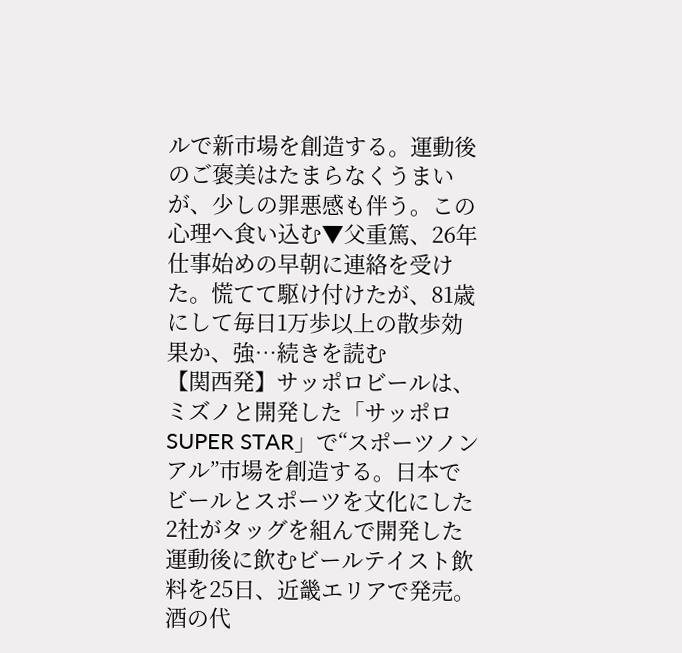ルで新市場を創造する。運動後のご褒美はたまらなくうまいが、少しの罪悪感も伴う。この心理へ食い込む▼父重篤、26年仕事始めの早朝に連絡を受けた。慌てて駆け付けたが、81歳にして毎日1万歩以上の散歩効果か、強…続きを読む
【関西発】サッポロビールは、ミズノと開発した「サッポロ SUPER STAR」で“スポーツノンアル”市場を創造する。日本でビールとスポーツを文化にした2社がタッグを組んで開発した運動後に飲むビールテイスト飲料を25日、近畿エリアで発売。酒の代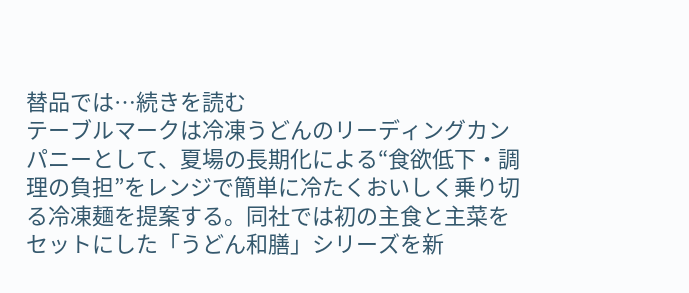替品では…続きを読む
テーブルマークは冷凍うどんのリーディングカンパニーとして、夏場の長期化による“食欲低下・調理の負担”をレンジで簡単に冷たくおいしく乗り切る冷凍麺を提案する。同社では初の主食と主菜をセットにした「うどん和膳」シリーズを新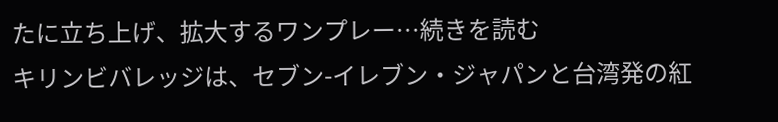たに立ち上げ、拡大するワンプレー…続きを読む
キリンビバレッジは、セブン-イレブン・ジャパンと台湾発の紅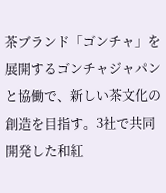茶ブランド「ゴンチャ」を展開するゴンチャジャパンと協働で、新しい茶文化の創造を目指す。3社で共同開発した和紅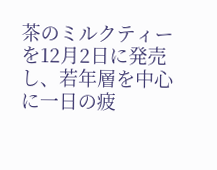茶のミルクティーを12月2日に発売し、若年層を中心に一日の疲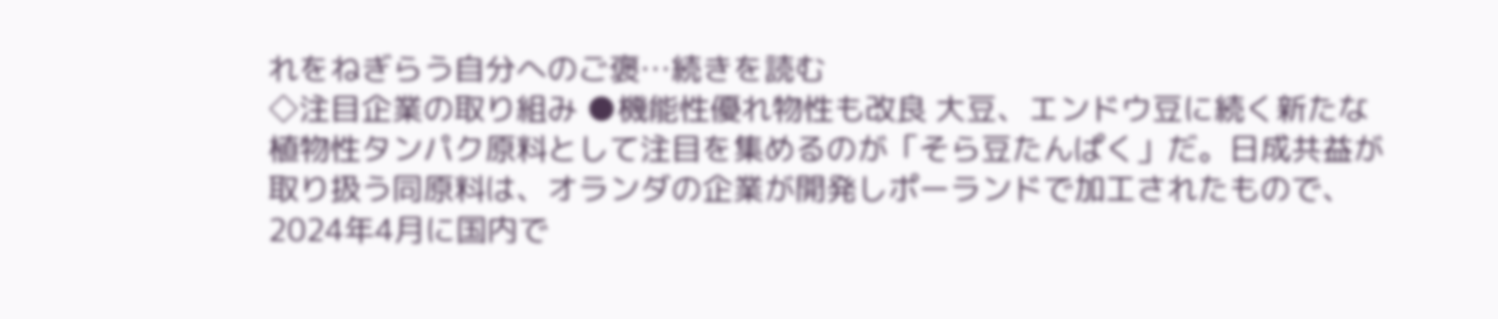れをねぎらう自分へのご褒…続きを読む
◇注目企業の取り組み ●機能性優れ物性も改良 大豆、エンドウ豆に続く新たな植物性タンパク原料として注目を集めるのが「そら豆たんぱく」だ。日成共益が取り扱う同原料は、オランダの企業が開発しポーランドで加工されたもので、2024年4月に国内で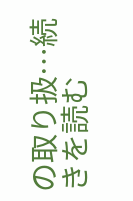の取り扱…続きを読む